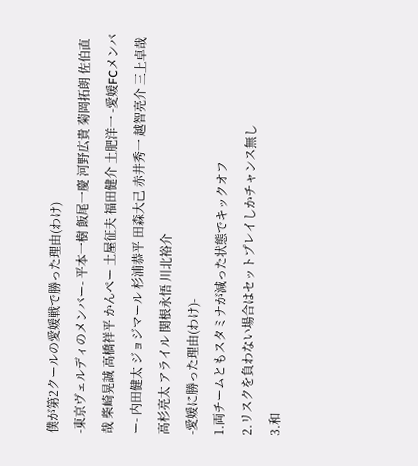僕が第2クールの愛媛戦で勝った理由(わけ)
-東京ヴェルディのメンバー- 平本一樹 飯尾一慶 河野広貴 菊岡拓朗 佐伯直哉 柴崎晃誠 高橋祥平 かんぺー 土屋征夫 福田健介 土肥洋一 -愛媛FCメンバー- 内田健太 ジョジマール 杉浦恭平 田森大己 赤井秀一 越智亮介 三上卓哉 高杉亮太 アライル 関根永悟 川北裕介
-愛媛に勝った理由(わけ)-
1.両チームともスタミナが減った状態でキックオフ
2.リスクを負わない場合はセットプレイしかチャンス無し
3.和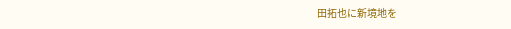田拓也に新境地を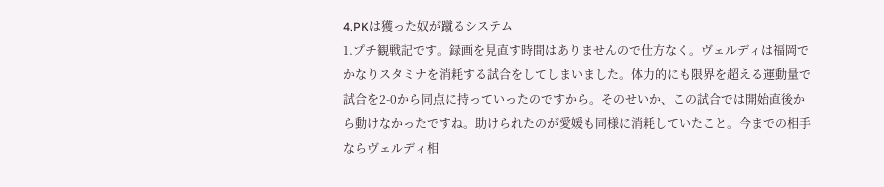4.PKは獲った奴が蹴るシステム
1.プチ観戦記です。録画を見直す時間はありませんので仕方なく。ヴェルディは福岡でかなりスタミナを消耗する試合をしてしまいました。体力的にも限界を超える運動量で試合を2-0から同点に持っていったのですから。そのせいか、この試合では開始直後から動けなかったですね。助けられたのが愛媛も同様に消耗していたこと。今までの相手ならヴェルディ相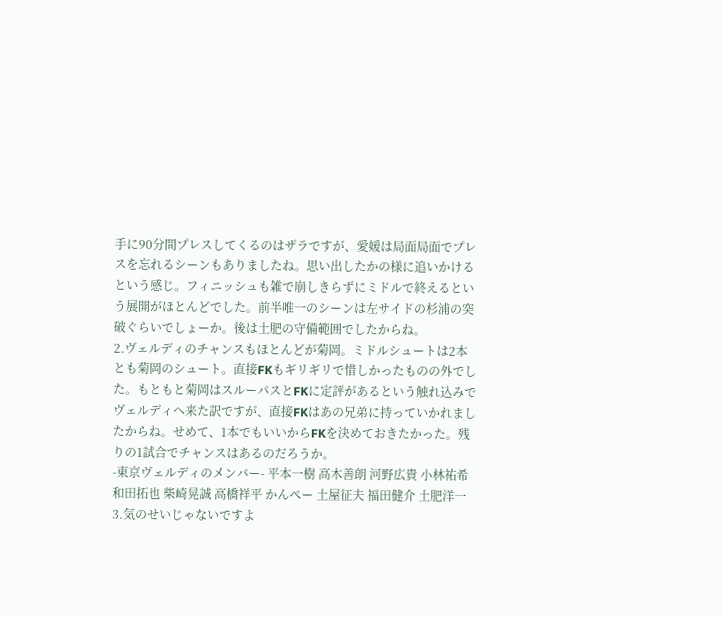手に90分間プレスしてくるのはザラですが、愛媛は局面局面でプレスを忘れるシーンもありましたね。思い出したかの様に追いかけるという感じ。フィニッシュも雑で崩しきらずにミドルで終えるという展開がほとんどでした。前半唯一のシーンは左サイドの杉浦の突破ぐらいでしょーか。後は土肥の守備範囲でしたからね。
2.ヴェルディのチャンスもほとんどが菊岡。ミドルシュートは2本とも菊岡のシュート。直接FKもギリギリで惜しかったものの外でした。もともと菊岡はスルーパスとFKに定評があるという触れ込みでヴェルディへ来た訳ですが、直接FKはあの兄弟に持っていかれましたからね。せめて、1本でもいいからFKを決めておきたかった。残りの1試合でチャンスはあるのだろうか。
-東京ヴェルディのメンバー- 平本一樹 高木善朗 河野広貴 小林祐希 和田拓也 柴崎晃誠 高橋祥平 かんぺー 土屋征夫 福田健介 土肥洋一
3.気のせいじゃないですよ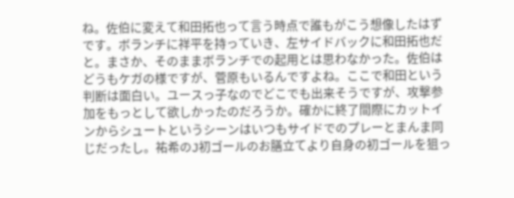ね。佐伯に変えて和田拓也って言う時点で誰もがこう想像したはずです。ボランチに祥平を持っていき、左サイドバックに和田拓也だと。まさか、そのままボランチでの起用とは思わなかった。佐伯はどうもケガの様ですが、菅原もいるんですよね。ここで和田という判断は面白い。ユースっ子なのでどこでも出来そうですが、攻撃参加をもっとして欲しかったのだろうか。確かに終了間際にカットインからシュートというシーンはいつもサイドでのプレーとまんま同じだったし。祐希のJ初ゴールのお膳立てより自身の初ゴールを狙っ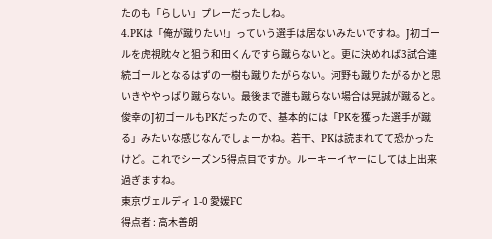たのも「らしい」プレーだったしね。
4.PKは「俺が蹴りたい!」っていう選手は居ないみたいですね。J初ゴールを虎視眈々と狙う和田くんですら蹴らないと。更に決めれば3試合連続ゴールとなるはずの一樹も蹴りたがらない。河野も蹴りたがるかと思いきややっぱり蹴らない。最後まで誰も蹴らない場合は晃誠が蹴ると。俊幸のJ初ゴールもPKだったので、基本的には「PKを獲った選手が蹴る」みたいな感じなんでしょーかね。若干、PKは読まれてて恐かったけど。これでシーズン5得点目ですか。ルーキーイヤーにしては上出来過ぎますね。
東京ヴェルディ 1-0 愛媛FC
得点者 : 高木善朗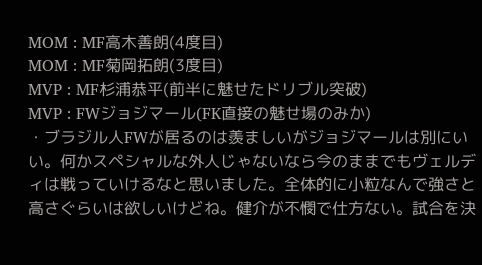MOM : MF高木善朗(4度目)
MOM : MF菊岡拓朗(3度目)
MVP : MF杉浦恭平(前半に魅せたドリブル突破)
MVP : FWジョジマール(FK直接の魅せ場のみか)
・ブラジル人FWが居るのは羨ましいがジョジマールは別にいい。何かスペシャルな外人じゃないなら今のままでもヴェルディは戦っていけるなと思いました。全体的に小粒なんで強さと高さぐらいは欲しいけどね。健介が不憫で仕方ない。試合を決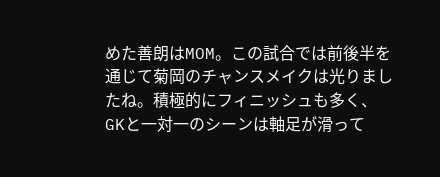めた善朗はMOM。この試合では前後半を通じて菊岡のチャンスメイクは光りましたね。積極的にフィニッシュも多く、GKと一対一のシーンは軸足が滑って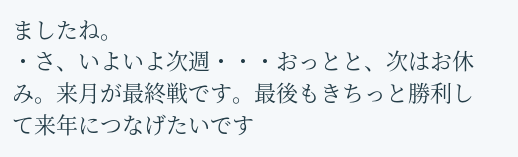ましたね。
・さ、いよいよ次週・・・おっとと、次はお休み。来月が最終戦です。最後もきちっと勝利して来年につなげたいです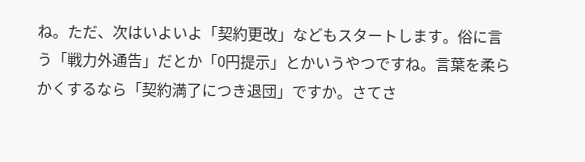ね。ただ、次はいよいよ「契約更改」などもスタートします。俗に言う「戦力外通告」だとか「0円提示」とかいうやつですね。言葉を柔らかくするなら「契約満了につき退団」ですか。さてさ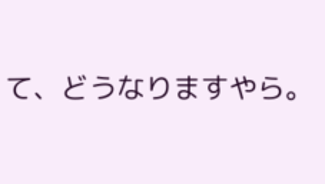て、どうなりますやら。